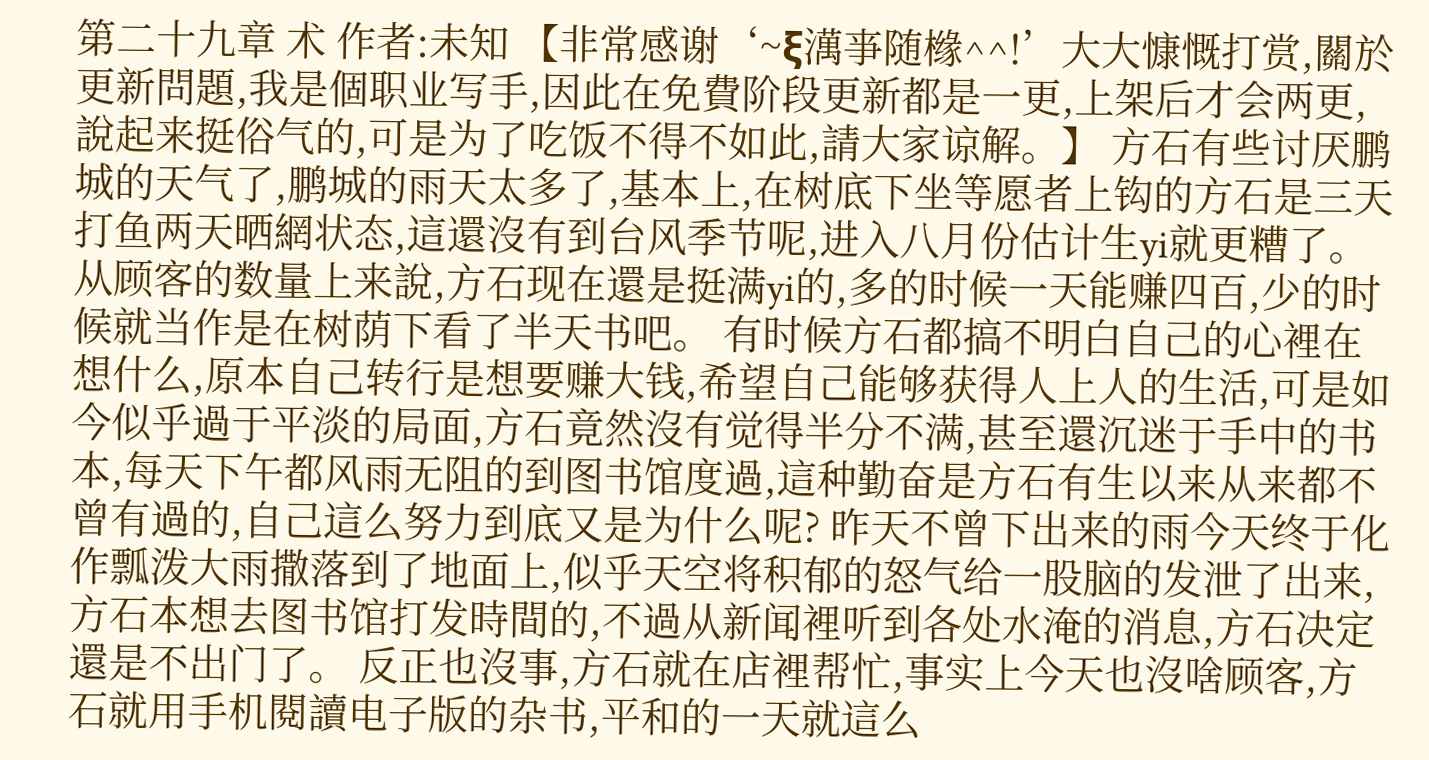第二十九章 术 作者:未知 【非常感谢‘~ξ澫亊随橼^^!’大大慷慨打赏,關於更新問題,我是個职业写手,因此在免費阶段更新都是一更,上架后才会两更,說起来挺俗气的,可是为了吃饭不得不如此,請大家谅解。】 方石有些讨厌鹏城的天气了,鹏城的雨天太多了,基本上,在树底下坐等愿者上钩的方石是三天打鱼两天晒網状态,這還沒有到台风季节呢,进入八月份估计生yi就更糟了。 从顾客的数量上来說,方石现在還是挺满yi的,多的时候一天能赚四百,少的时候就当作是在树荫下看了半天书吧。 有时候方石都搞不明白自己的心裡在想什么,原本自己转行是想要赚大钱,希望自己能够获得人上人的生活,可是如今似乎過于平淡的局面,方石竟然沒有觉得半分不满,甚至還沉迷于手中的书本,每天下午都风雨无阻的到图书馆度過,這种勤奋是方石有生以来从来都不曾有過的,自己這么努力到底又是为什么呢? 昨天不曾下出来的雨今天终于化作瓢泼大雨撒落到了地面上,似乎天空将积郁的怒气给一股脑的发泄了出来,方石本想去图书馆打发時間的,不過从新闻裡听到各处水淹的消息,方石决定還是不出门了。 反正也沒事,方石就在店裡帮忙,事实上今天也沒啥顾客,方石就用手机閱讀电子版的杂书,平和的一天就這么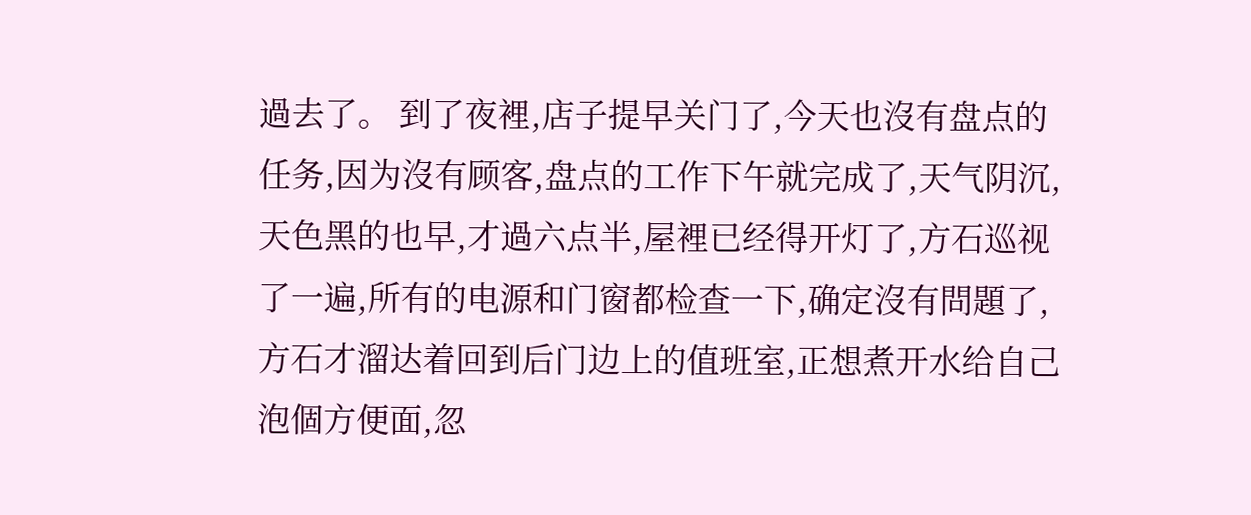過去了。 到了夜裡,店子提早关门了,今天也沒有盘点的任务,因为沒有顾客,盘点的工作下午就完成了,天气阴沉,天色黑的也早,才過六点半,屋裡已经得开灯了,方石巡视了一遍,所有的电源和门窗都检查一下,确定沒有問題了,方石才溜达着回到后门边上的值班室,正想煮开水给自己泡個方便面,忽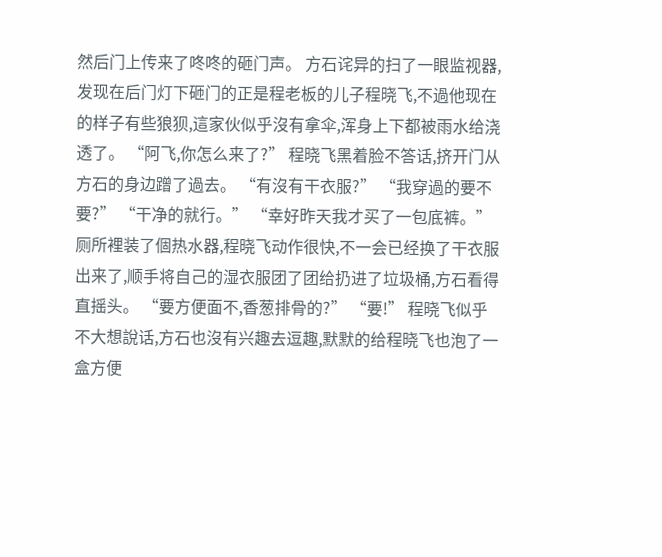然后门上传来了咚咚的砸门声。 方石诧异的扫了一眼监视器,发现在后门灯下砸门的正是程老板的儿子程晓飞,不過他现在的样子有些狼狈,這家伙似乎沒有拿伞,浑身上下都被雨水给浇透了。 “阿飞,你怎么来了?” 程晓飞黑着脸不答话,挤开门从方石的身边蹭了過去。 “有沒有干衣服?” “我穿過的要不要?” “干净的就行。” “幸好昨天我才买了一包底裤。” 厕所裡装了個热水器,程晓飞动作很快,不一会已经换了干衣服出来了,顺手将自己的湿衣服团了团给扔进了垃圾桶,方石看得直摇头。 “要方便面不,香葱排骨的?” “要!” 程晓飞似乎不大想說话,方石也沒有兴趣去逗趣,默默的给程晓飞也泡了一盒方便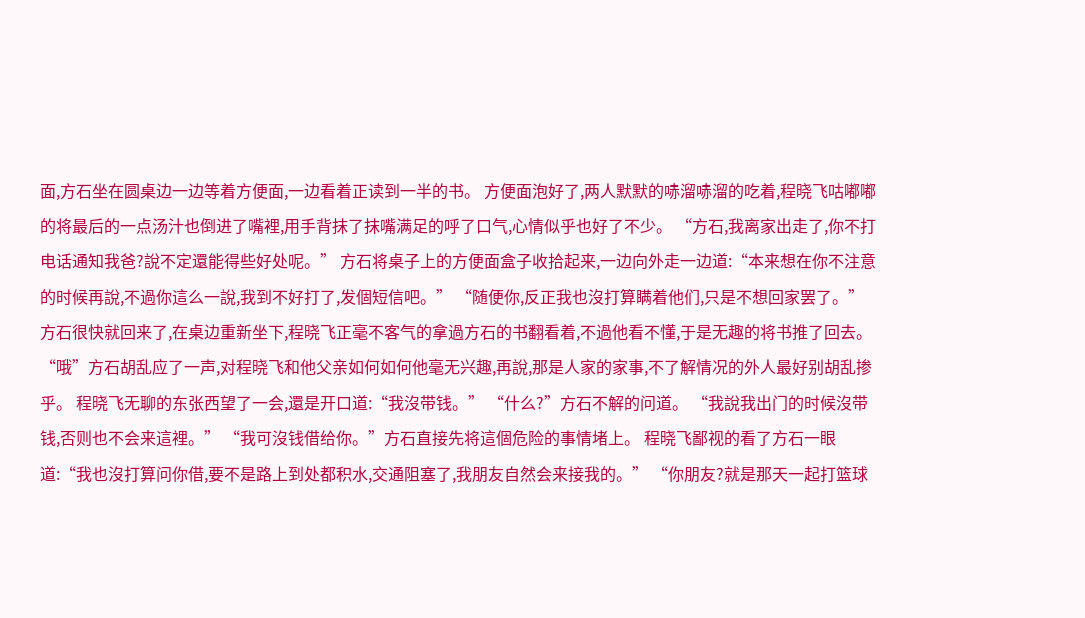面,方石坐在圆桌边一边等着方便面,一边看着正读到一半的书。 方便面泡好了,两人默默的哧溜哧溜的吃着,程晓飞咕嘟嘟的将最后的一点汤汁也倒进了嘴裡,用手背抹了抹嘴满足的呼了口气,心情似乎也好了不少。 “方石,我离家出走了,你不打电话通知我爸?說不定還能得些好处呢。” 方石将桌子上的方便面盒子收拾起来,一边向外走一边道:“本来想在你不注意的时候再說,不過你這么一說,我到不好打了,发個短信吧。” “随便你,反正我也沒打算瞒着他们,只是不想回家罢了。” 方石很快就回来了,在桌边重新坐下,程晓飞正毫不客气的拿過方石的书翻看着,不過他看不懂,于是无趣的将书推了回去。 “哦”方石胡乱应了一声,对程晓飞和他父亲如何如何他毫无兴趣,再說,那是人家的家事,不了解情况的外人最好别胡乱掺乎。 程晓飞无聊的东张西望了一会,還是开口道:“我沒带钱。” “什么?”方石不解的问道。 “我說我出门的时候沒带钱,否则也不会来這裡。” “我可沒钱借给你。”方石直接先将這個危险的事情堵上。 程晓飞鄙视的看了方石一眼道:“我也沒打算问你借,要不是路上到处都积水,交通阻塞了,我朋友自然会来接我的。” “你朋友?就是那天一起打篮球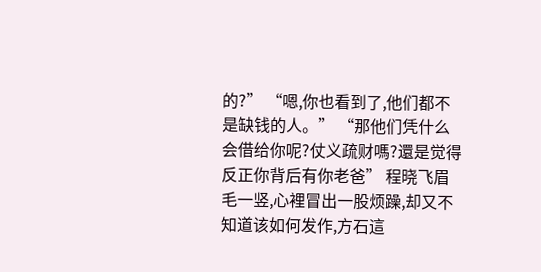的?” “嗯,你也看到了,他们都不是缺钱的人。” “那他们凭什么会借给你呢?仗义疏财嗎?還是觉得反正你背后有你老爸” 程晓飞眉毛一竖,心裡冒出一股烦躁,却又不知道该如何发作,方石這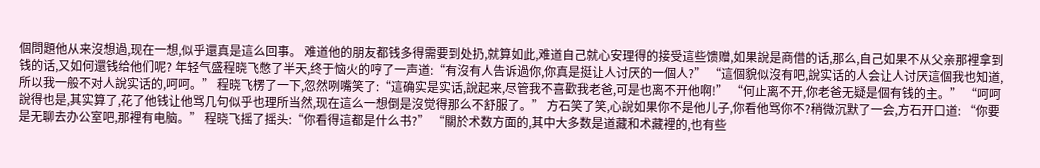個問題他从来沒想過,现在一想,似乎還真是這么回事。 难道他的朋友都钱多得需要到处扔,就算如此,难道自己就心安理得的接受這些馈赠,如果說是商借的话,那么,自己如果不从父亲那裡拿到钱的话,又如何還钱给他们呢? 年轻气盛程晓飞憋了半天,终于恼火的哼了一声道:“有沒有人告诉過你,你真是挺让人讨厌的一個人?” “這個貌似沒有吧,說实话的人会让人讨厌這個我也知道,所以我一般不对人說实话的,呵呵。” 程晓飞楞了一下,忽然咧嘴笑了:“這确实是实话,說起来,尽管我不喜歡我老爸,可是也离不开他啊!” “何止离不开,你老爸无疑是個有钱的主。” “呵呵說得也是,其实算了,花了他钱让他骂几句似乎也理所当然,现在這么一想倒是沒觉得那么不舒服了。” 方石笑了笑,心說如果你不是他儿子,你看他骂你不?稍微沉默了一会,方石开口道: “你要是无聊去办公室吧,那裡有电脑。” 程晓飞摇了摇头:“你看得這都是什么书?” “關於术数方面的,其中大多数是道藏和术藏裡的,也有些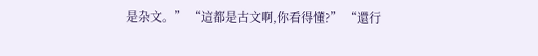是杂文。” “這都是古文啊,你看得懂?” “還行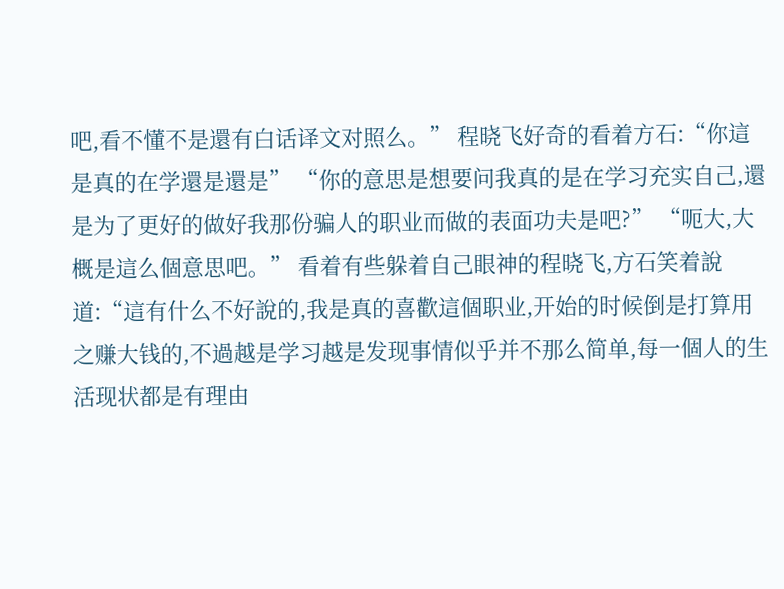吧,看不懂不是還有白话译文对照么。” 程晓飞好奇的看着方石:“你這是真的在学還是還是” “你的意思是想要问我真的是在学习充实自己,還是为了更好的做好我那份骗人的职业而做的表面功夫是吧?” “呃大,大概是這么個意思吧。” 看着有些躲着自己眼神的程晓飞,方石笑着說道:“這有什么不好說的,我是真的喜歡這個职业,开始的时候倒是打算用之赚大钱的,不過越是学习越是发现事情似乎并不那么简单,每一個人的生活现状都是有理由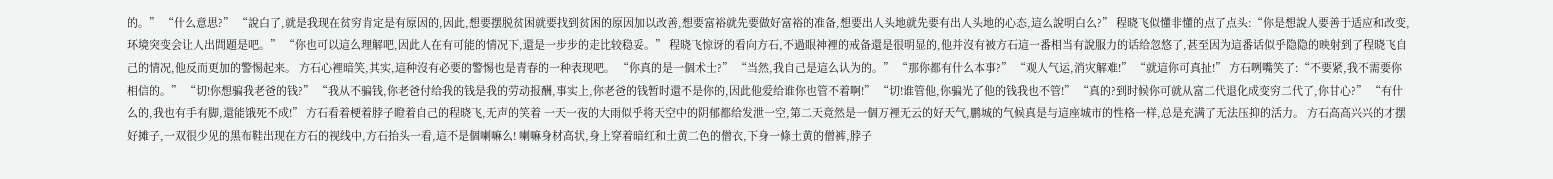的。” “什么意思?” “說白了,就是我现在贫穷肯定是有原因的,因此,想要摆脱贫困就要找到贫困的原因加以改善,想要富裕就先要做好富裕的准备,想要出人头地就先要有出人头地的心态,這么說明白么?” 程晓飞似懂非懂的点了点头:“你是想說人要善于适应和改变,环境突变会让人出問題是吧。” “你也可以這么理解吧,因此人在有可能的情况下,還是一步步的走比较稳妥。” 程晓飞惊讶的看向方石,不過眼神裡的戒备還是很明显的,他并沒有被方石這一番相当有說服力的话给忽悠了,甚至因为這番话似乎隐隐的映射到了程晓飞自己的情况,他反而更加的警惕起来。 方石心裡暗笑,其实,這种沒有必要的警惕也是青春的一种表现吧。 “你真的是一個术士?” “当然,我自己是這么认为的。” “那你都有什么本事?” “观人气运,消灾解难!” “就這你可真扯!” 方石咧嘴笑了:“不要紧,我不需要你相信的。” “切!你想骗我老爸的钱?” “我从不骗钱,你老爸付给我的钱是我的劳动报酬,事实上,你老爸的钱暂时還不是你的,因此他爱给谁你也管不着啊!” “切!谁管他,你骗光了他的钱我也不管!” “真的?到时候你可就从富二代退化成变穷二代了,你甘心?” “有什么的,我也有手有脚,還能饿死不成!” 方石看着梗着脖子瞪着自己的程晓飞,无声的笑着 一天一夜的大雨似乎将天空中的阴郁都给发泄一空,第二天竟然是一個万裡无云的好天气,鹏城的气候真是与這座城市的性格一样,总是充满了无法压抑的活力。 方石高高兴兴的才摆好摊子,一双很少见的黑布鞋出现在方石的视线中,方石抬头一看,這不是個喇嘛么! 喇嘛身材高状,身上穿着暗红和土黄二色的僧衣,下身一條土黄的僧裤,脖子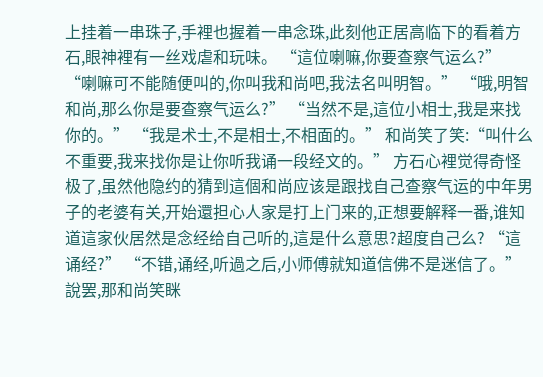上挂着一串珠子,手裡也握着一串念珠,此刻他正居高临下的看着方石,眼神裡有一丝戏虐和玩味。 “這位喇嘛,你要查察气运么?” “喇嘛可不能随便叫的,你叫我和尚吧,我法名叫明智。” “哦,明智和尚,那么你是要查察气运么?” “当然不是,這位小相士,我是来找你的。” “我是术士,不是相士,不相面的。” 和尚笑了笑:“叫什么不重要,我来找你是让你听我诵一段经文的。” 方石心裡觉得奇怪极了,虽然他隐约的猜到這個和尚应该是跟找自己查察气运的中年男子的老婆有关,开始還担心人家是打上门来的,正想要解释一番,谁知道這家伙居然是念经给自己听的,這是什么意思?超度自己么? “這诵经?” “不错,诵经,听過之后,小师傅就知道信佛不是迷信了。” 說罢,那和尚笑眯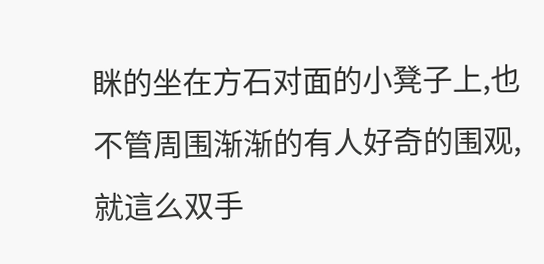眯的坐在方石对面的小凳子上,也不管周围渐渐的有人好奇的围观,就這么双手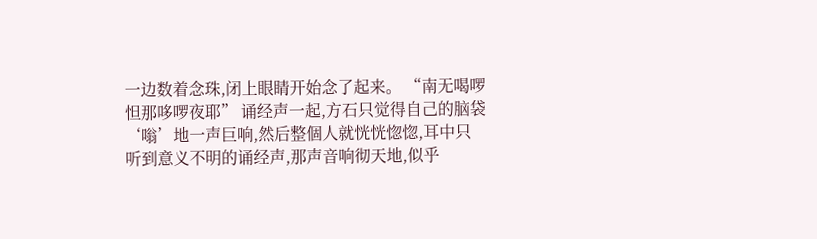一边数着念珠,闭上眼睛开始念了起来。 “南无喝啰怛那哆啰夜耶” 诵经声一起,方石只觉得自己的脑袋‘嗡’地一声巨响,然后整個人就恍恍惚惚,耳中只听到意义不明的诵经声,那声音响彻天地,似乎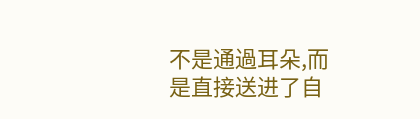不是通過耳朵,而是直接送进了自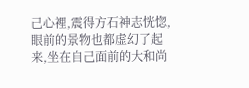己心裡,震得方石神志恍惚,眼前的景物也都虚幻了起来,坐在自己面前的大和尚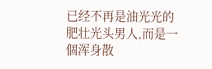已经不再是油光光的肥壮光头男人,而是一個浑身散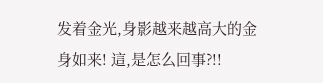发着金光,身影越来越高大的金身如来! 這,是怎么回事?!!